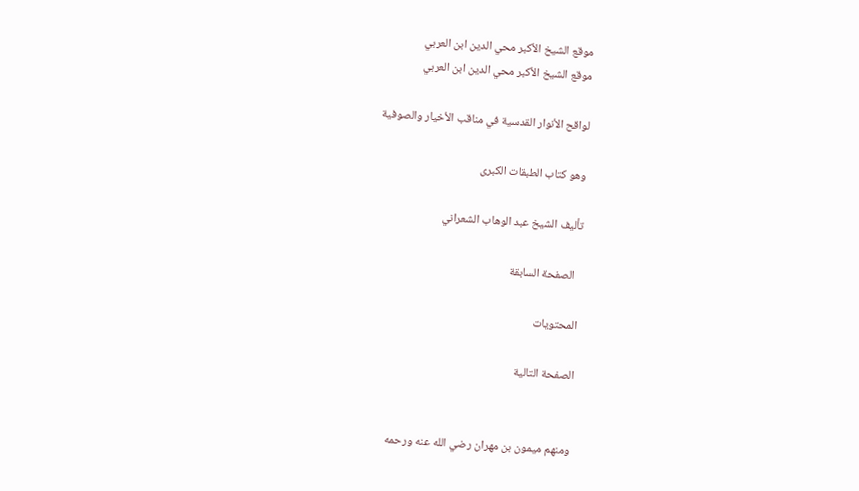موقع الشيخ الأكبر محي الدين ابن العربي
موقع الشيخ الأكبر محي الدين ابن العربي

لواقح الأنوار القدسية في مناقب الأخيار والصوفية

وهو كتاب الطبقات الكبرى

تأليف الشيخ عبد الوهاب الشعراني

  الصفحة السابقة

المحتويات

الصفحة التالية


ومنهم ميمون بن مهران رضي الله عنه ورحمه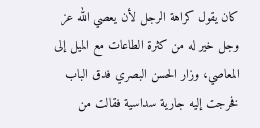كان يقول كراهة الرجل لأن يعصي الله عز وجل خير له من كثرة الطاعات مع الميل إلى المعاصي، وزار الحسن البصري فدق الباب فخرجت إليه جارية سداسية فقالت من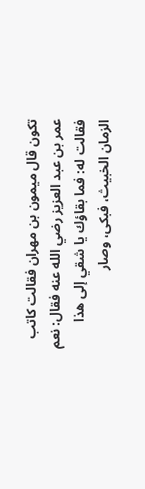تكون قال ميمون بن مهران فقالت كاتب عمر بن عبد العزيز رضي الله عنه فقال: نعم فقالت له: فما بقاؤك يا شقي إلى هذا الزمان الخبيث، فبكى، وصار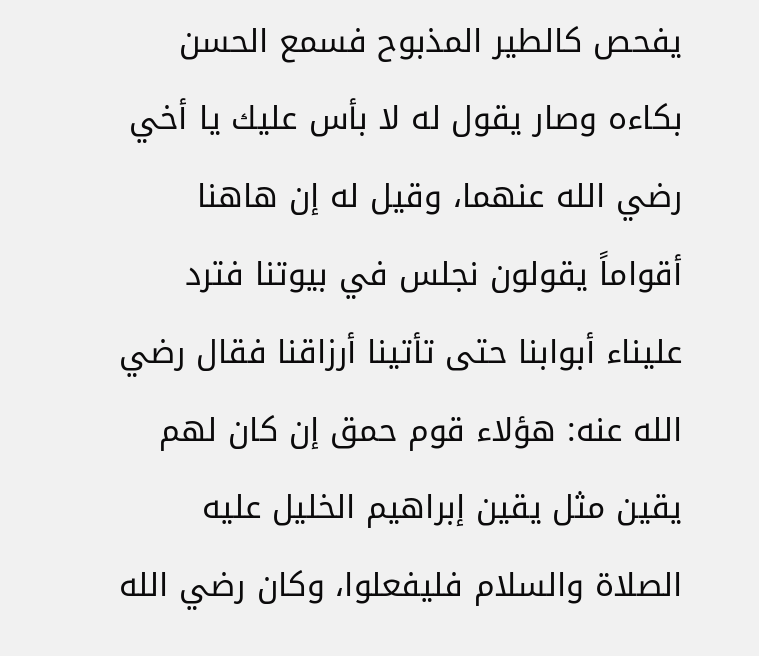يفحص كالطير المذبوح فسمع الحسن بكاءه وصار يقول له لا بأس عليك يا أخي رضي الله عنهما، وقيل له إن هاهنا أقواماً يقولون نجلس في بيوتنا فترد عليناء أبوابنا حتى تأتينا أرزاقنا فقال رضي الله عنه: هؤلاء قوم حمق إن كان لهم يقين مثل يقين إبراهيم الخليل عليه الصلاة والسلام فليفعلوا، وكان رضي الله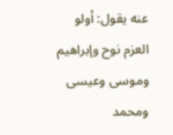عنه يقول: أولو العزم نوح وإبراهيم وموسى وعيسى ومحمد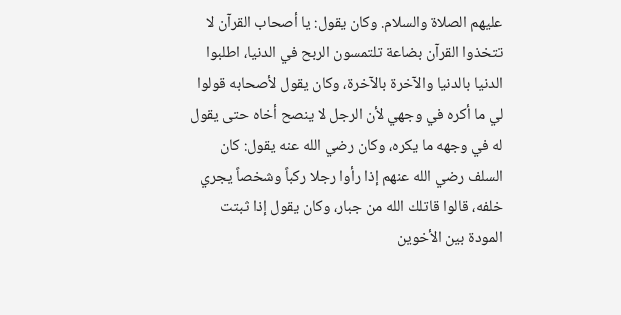عليهم الصلاة والسلام. وكان يقول: يا أصحاب القرآن لا تتخذوا القرآن بضاعة تلتمسون الربح في الدنيا، اطلبوا الدنيا بالدنيا والآخرة بالآخرة، وكان يقول لأصحابه قولوا لي ما أكره في وجهي لأن الرجل لا ينصح أخاه حتى يقول له في وجهه ما يكره، وكان رضي الله عنه يقول: كان السلف رضي الله عنهم إذا رأوا رجلا ركباً وشخصاً يجري خلفه، قالوا قاتلك الله من جبار، وكان يقول إذا ثبتت المودة بين الأخوين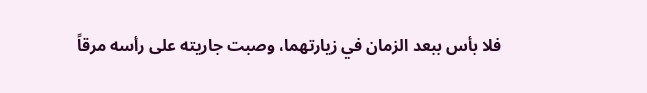فلا بأس ببعد الزمان في زيارتهما، وصبت جاريته على رأسه مرقاً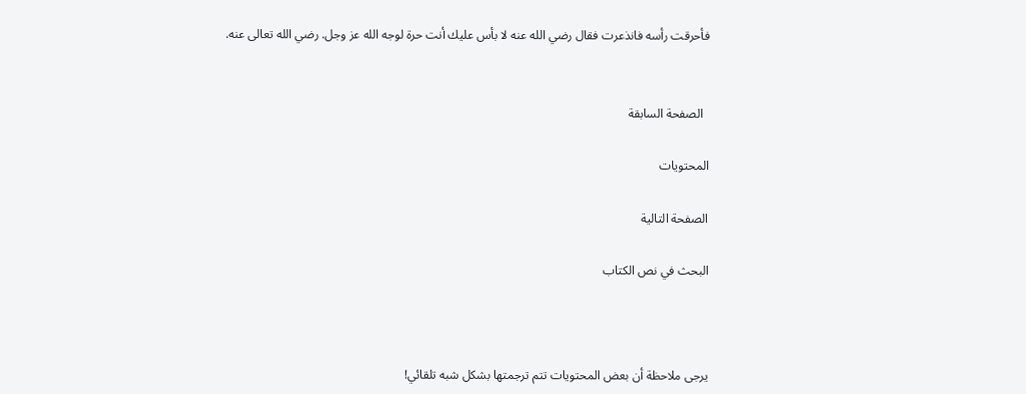فأحرقت رأسه فانذعرت فقال رضي الله عنه لا بأس عليك أنت حرة لوجه الله عز وجل. رضي الله تعالى عنه.


  الصفحة السابقة

المحتويات

الصفحة التالية

البحث في نص الكتاب



يرجى ملاحظة أن بعض المحتويات تتم ترجمتها بشكل شبه تلقائي!